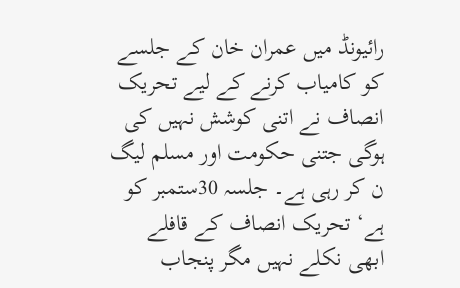رائیونڈ میں عمران خان کے جلسے کو کامیاب کرنے کے لیے تحریک انصاف نے اتنی کوشش نہیں کی ہوگی جتنی حکومت اور مسلم لیگ ن کر رہی ہے۔ جلسہ 30ستمبر کو ہے‘ تحریک انصاف کے قافلے ابھی نکلے نہیں مگر پنجاب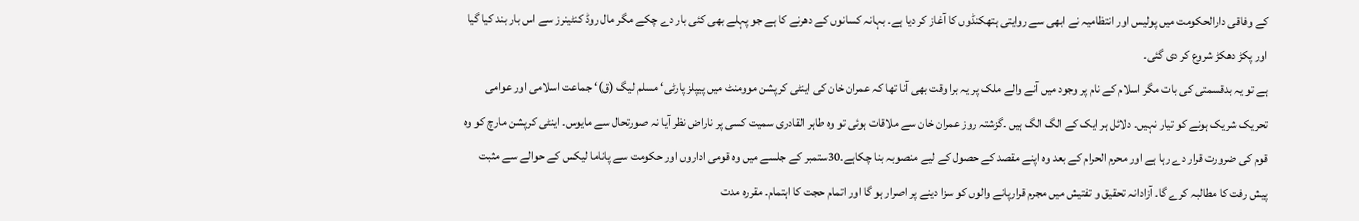کے وفاقی دارالحکومت میں پولیس اور انتظامیہ نے ابھی سے روایتی ہتھکنڈوں کا آغاز کر دیا ہے۔ بہانہ کسانوں کے دھرنے کا ہے جو پہلے بھی کئی بار دے چکے مگر مال روڈ کنٹینرز سے اس بار بند کیا گیا اور پکڑ دھکڑ شروع کر دی گئی۔
ہے تو یہ بدقسمتی کی بات مگر اسلام کے نام پر وجود میں آنے والے ملک پر یہ برا وقت بھی آنا تھا کہ عمران خان کی اینٹی کرپشن موومنٹ میں پیپلز پارٹی‘ مسلم لیگ (ق)‘ جماعت اسلامی اور عوامی تحریک شریک ہونے کو تیار نہیں۔ دلائل ہر ایک کے الگ الگ ہیں ۔گزشتہ روز عمران خان سے ملاقات ہوئی تو وہ طاہر القادری سمیت کسی پر ناراض نظر آیا نہ صورتحال سے مایوس۔ اینٹی کرپشن مارچ کو وہ قوم کی ضرورت قرار دے رہا ہے اور محرم الحرام کے بعد وہ اپنے مقصد کے حصول کے لیے منصوبہ بنا چکاہے۔30ستمبر کے جلسے میں وہ قومی اداروں اور حکومت سے پاناما لیکس کے حوالے سے مثبت پیش رفت کا مطالبہ کرے گا۔ آزادانہ تحقیق و تفتیش میں مجرم قرارپانے والوں کو سزا دینے پر اصرار ہو گا اور اتمام حجت کا اہتمام۔ مقررہ مدت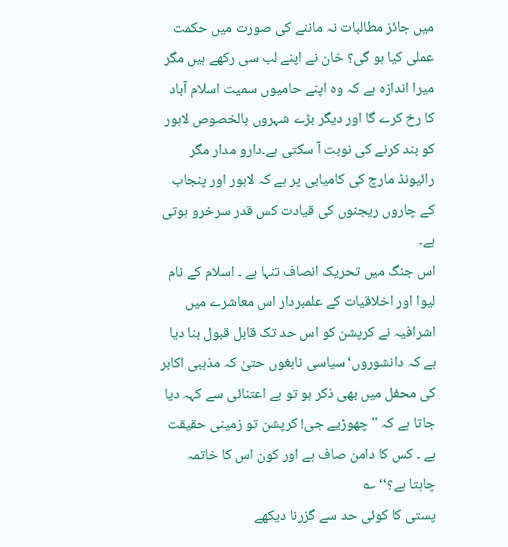میں جائز مطالبات نہ ماننے کی صورت میں حکمت عملی کیا ہو گی؟ خان نے اپنے لب سی رکھے ہیں مگر میرا اندازہ ہے کہ وہ اپنے حامیوں سمیت اسلام آباد کا رخ کرے گا اور دیگر بڑے شہروں بالخصوص لاہور کو بند کرنے کی نوبت آ سکتی ہے۔دارو مدار مگر رائیونڈ مارچ کی کامیابی پر ہے کہ لاہور اور پنجاب کے چاروں ریجنوں کی قیادت کس قدر سرخرو ہوتی ہے۔
اس جنگ میں تحریک انصاف تنہا ہے ۔ اسلام کے نام لیوا اور اخلاقیات کے علمبردار اس معاشرے میں اشرافیہ نے کرپشن کو اس حد تک قابل قبول بنا دیا ہے کہ دانشوروں‘سیاسی نابغوں حتیٰ کہ مذہبی اکابر کی محفل میں بھی ذکر ہو تو بے اعتنائی سے کہہ دیا جاتا ہے کہ ''چھوڑیے جی! کرپشن تو زمینی حقیقت ہے ۔ کس کا دامن صاف ہے اور کون اس کا خاتمہ چاہتا ہے؟‘‘ ؎
پستی کا کوئی حد سے گزرنا دیکھے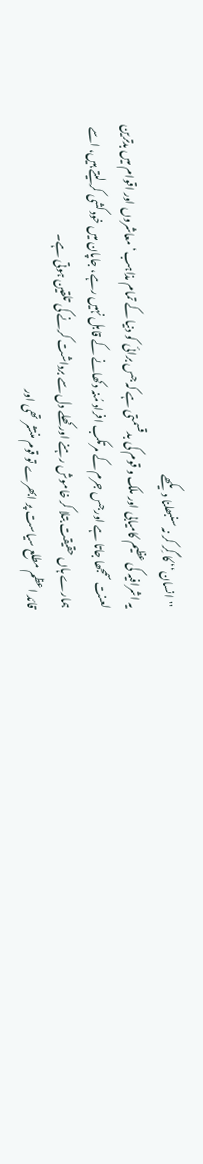''انسان‘‘ کا گِر کر نہ سنبھلنا دیکھے
یہ اشرافیہ کی عظیم کامیابی اور ملک و قوم کی بدقسمتی ہے کہ جس برائی کو دنیا کے تمام مذاہب‘معاشروں اور اقوام میں بدترین لعنت سمجھا جاتا ہے اورجس جرم کے مرتکب افراد مُنہ دکھانے کے قابل نہیں رہے، جاپان میں خودکشی کر لیتے ہیں، اسے ہمارے ہاں حقیقت بتلا کر خاموش رہنے اور کھلے دل سے برداشت کرنے کی تلقین ہوتی ہے۔
قائد اعظم مطلع سیاست پر ابھرے تو قوم منتشر تھی اور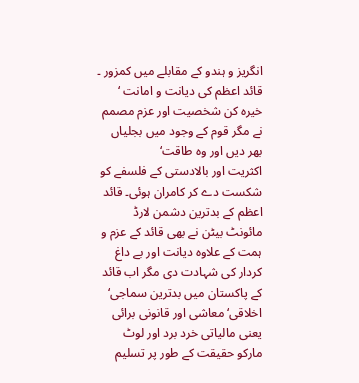انگریز و ہندو کے مقابلے میں کمزور ۔ قائد اعظم کی دیانت و امانت ‘ خیرہ کن شخصیت اور عزم مصمم نے مگر قوم کے وجود میں بجلیاں بھر دیں اور وہ طاقت‘
اکثریت اور بالادستی کے فلسفے کو شکست دے کر کامران ہوئی۔ قائد اعظم کے بدترین دشمن لارڈ مائونٹ بیٹن نے بھی قائد کے عزم و ہمت کے علاوہ دیانت اور بے داغ کردار کی شہادت دی مگر اب قائد کے پاکستان میں بدترین سماجی‘ اخلاقی‘ معاشی اور قانونی برائی یعنی مالیاتی خرد برد اور لوٹ مارکو حقیقت کے طور پر تسلیم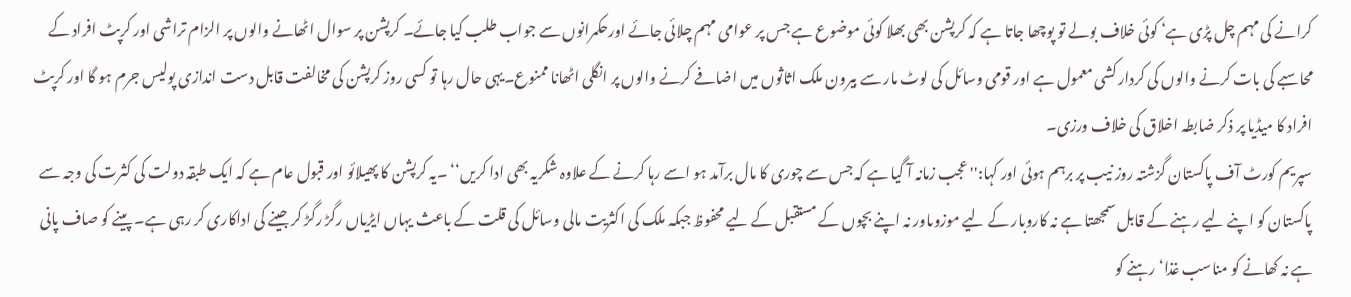کرانے کی مہم چل پڑی ہے‘ کوئی خلاف بولے تو پوچھا جاتا ہے کہ کرپشن بھی بھلا کوئی موضوع ہے جس پر عوامی مہم چلائی جائے اورحکمرانوں سے جواب طلب کیا جائے۔ کرپشن پر سوال اٹھانے والوں پر الزام تراشی اور کرپٹ افراد کے محاسبے کی بات کرنے والوں کی کردار کشی معمول ہے اور قومی وسائل کی لوٹ مار سے بیرون ملک اثاثوں میں اضافے کرنے والوں پر انگلی اٹھانا ممنوع۔یہی حال رہا تو کسی روز کرپشن کی مخالفت قابل دست اندازی پولیس جرم ہو گا اور کرپٹ افراد کا میڈیا پر ذکر ضابطہ اخلاق کی خلاف ورزی۔
سپریم کورٹ آف پاکستان گزشتہ روز نیب پر برہم ہوئی اور کہا:''عجب زمانہ آ گیا ہے کہ جس سے چوری کا مال برآمد ہو اسے رہا کرنے کے علاوہ شکریہ بھی ادا کریں‘‘ ۔یہ کرپشن کا پھیلائو اور قبول عام ہے کہ ایک طبقہ دولت کی کثرت کی وجہ سے پاکستان کو اپنے لیے رہنے کے قابل سمجھتا ہے نہ کاروبار کے لیے موزوںاور نہ اپنے بچوں کے مستقبل کے لیے محفوظ جبکہ ملک کی اکثریت مالی وسائل کی قلت کے باعث یہاں ایڑیاں رگڑ رگڑ کر جینے کی اداکاری کر رہی ہے۔ پینے کو صاف پانی ہے نہ کھانے کو مناسب غذا‘ رہنے کو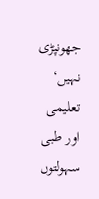جھونپڑی نہیں‘ تعلیمی اور طبی سہولتوں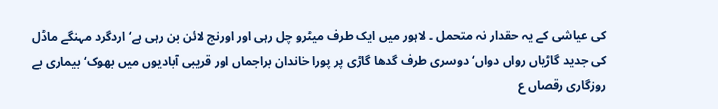کی عیاشی کے یہ حقدار نہ متحمل ۔ لاہور میں ایک طرف میٹرو چل رہی اور اورنج لائن بن رہی ہے‘ اردگرد مہنگے ماڈل کی جدید گاڑیاں رواں دواں‘ دوسری طرف گدھا گاڑی پر پورا خاندان براجماں اور قریبی آبادیوں میں بھوک‘ بیماری بے روزگاری رقصاں ع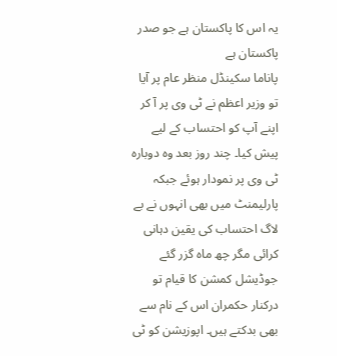یہ اس کا پاکستان ہے جو صدر پاکستان ہے
پاناما سکینڈل منظر عام پر آیا تو وزیر اعظم نے ٹی وی پر آ کر اپنے آپ کو احتساب کے لیے پیش کیا۔ چند روز بعد وہ دوبارہ ٹی وی پر نمودار ہوئے جبکہ پارلیمنٹ میں بھی انہوں نے بے لاگ احتساب کی یقین دہانی کرائی مگر چھ ماہ گزر گئے جوڈیشل کمشن کا قیام تو درکنار حکمران اس کے نام سے بھی بدکتے ہیں۔ اپوزیشن کو ٹی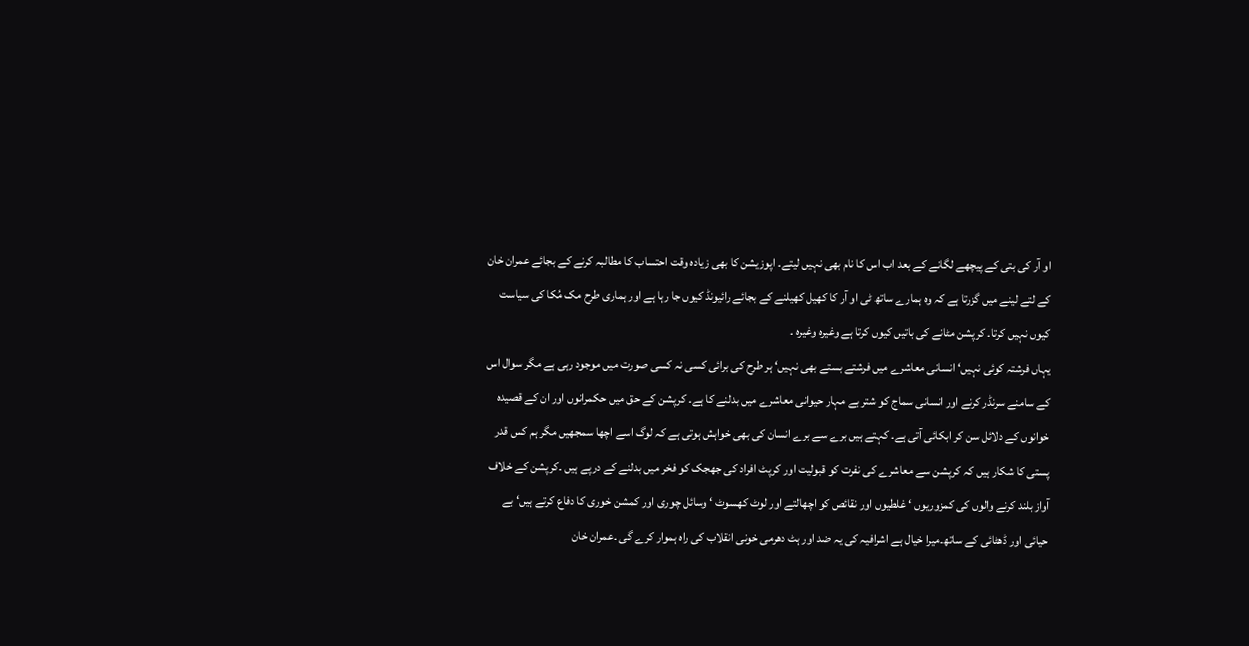او آر کی بتی کے پیچھے لگانے کے بعد اب اس کا نام بھی نہیں لیتے۔ اپوزیشن کا بھی زیادہ وقت احتساب کا مطالبہ کرنے کے بجائے عمران خان کے لتے لینے میں گزرتا ہے کہ وہ ہمارے ساتھ ٹی او آر کا کھیل کھیلنے کے بجائے رائیونڈ کیوں جا رہا ہے اور ہماری طرح مک مُکا کی سیاست کیوں نہیں کرتا۔ کرپشن مٹانے کی باتیں کیوں کرتا ہے وغیرہ وغیرہ ۔
یہاں فرشتہ کوئی نہیں‘ انسانی معاشرے میں فرشتے بستے بھی نہیں‘ ہر طرح کی برائی کسی نہ کسی صورت میں موجود رہی ہے مگر سوال اس کے سامنے سرنڈر کرنے اور انسانی سماج کو شتر بے مہار حیوانی معاشرے میں بدلنے کا ہے۔ کرپشن کے حق میں حکمرانوں اور ان کے قصیدہ خوانوں کے دلائل سن کر ابکائی آتی ہے۔ کہتے ہیں برے سے برے انسان کی بھی خواہش ہوتی ہے کہ لوگ اسے اچھا سمجھیں مگر ہم کس قدر پستی کا شکار ہیں کہ کرپشن سے معاشرے کی نفرت کو قبولیت اور کرپٹ افراد کی جھجک کو فخر میں بدلنے کے درپے ہیں ۔کرپشن کے خلاف آواز بلند کرنے والوں کی کمزوریوں ‘ غلطیوں اور نقائص کو اچھالتے اور لوٹ کھسوٹ ‘ وسائل چوری اور کمشن خوری کا دفاع کرتے ہیں‘ بے حیائی اور ڈھٹائی کے ساتھ۔میرا خیال ہے اشرافیہ کی یہ ضد اور ہٹ دھرمی خونی انقلاب کی راہ ہموار کرے گی ۔عمران خان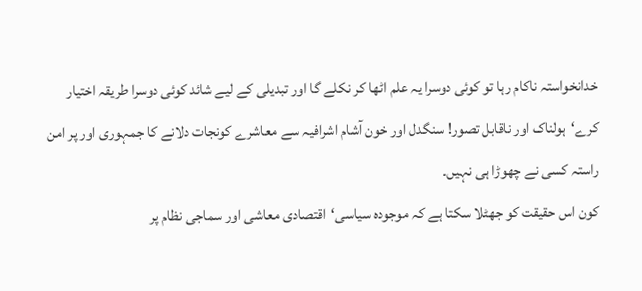خدانخواستہ ناکام رہا تو کوئی دوسرا یہ علم اٹھا کر نکلے گا اور تبدیلی کے لیے شائد کوئی دوسرا طریقہ اختیار کرے‘ہولناک اور ناقابل تصور! سنگدل اور خون آشام اشرافیہ سے معاشرے کونجات دلانے کا جمہوری اور پر امن راستہ کسی نے چھوڑا ہی نہیں۔
کون اس حقیقت کو جھٹلا سکتا ہے کہ موجودہ سیاسی‘اقتصادی معاشی اور سماجی نظام پر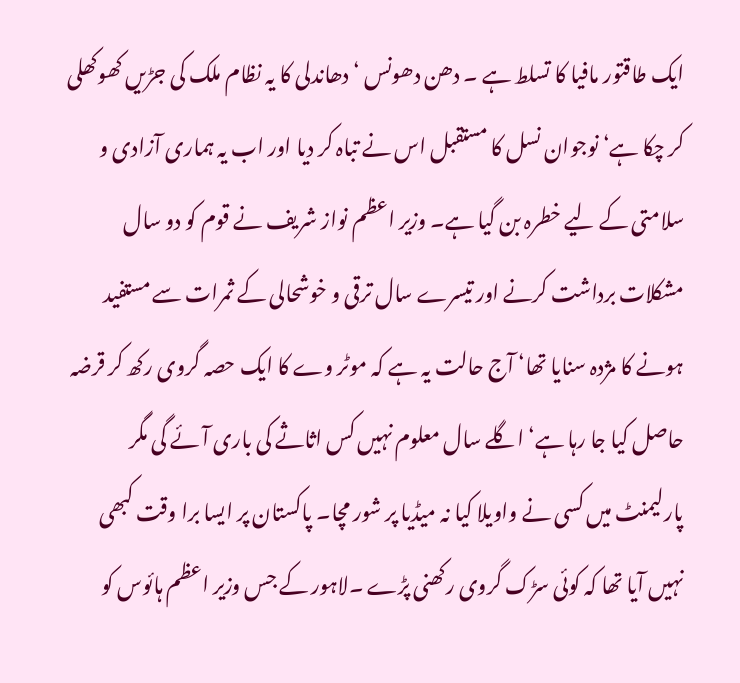ایک طاقتور مافیا کا تسلط ہے ۔ دھن دھونس ‘ دھاندلی کا یہ نظام ملک کی جڑیں کھوکھلی کر چکا ہے‘ نوجوان نسل کا مستقبل اس نے تباہ کر دیا اور اب یہ ہماری آزادی و سلامتی کے لیے خطرہ بن گیا ہے۔ وزیر اعظم نواز شریف نے قوم کو دو سال مشکلات برداشت کرنے اور تیسرے سال ترقی و خوشحالی کے ثمرات سے مستفید ہونے کا مژدہ سنایا تھا‘ آج حالت یہ ہے کہ موٹر وے کا ایک حصہ گروی رکھ کر قرضہ حاصل کیا جا رہا ہے‘ اگلے سال معلوم نہیں کس اثاثے کی باری آئے گی مگر پارلیمنٹ میں کسی نے واویلا کیا نہ میڈیا پر شور مچا۔ پاکستان پر ایسا برا وقت کبھی نہیں آیا تھا کہ کوئی سڑک گروی رکھنی پڑے ۔لاہور کے جس وزیر اعظم ہائوس کو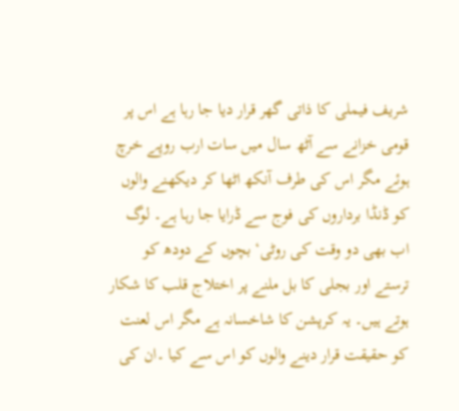شریف فیملی کا ذاتی گھر قرار دیا جا رہا ہے اس پر قومی خزانے سے آٹھ سال میں سات ارب روپے خرچ ہوئے مگر اس کی طرف آنکھ اٹھا کر دیکھنے والوں کو ڈنڈا برداروں کی فوج سے ڈرایا جا رہا ہے۔ لوگ اب بھی دو وقت کی روٹی‘ بچوں کے دودھ کو ترستے اور بجلی کا بل ملنے پر اختلاج قلب کا شکار ہوتے ہیں۔ یہ کرپشن کا شاخسانہ ہے مگر اس لعنت کو حقیقت قرار دینے والوں کو اس سے کیا ۔ان کی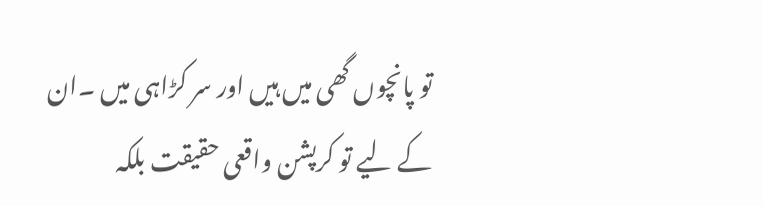تو پانچوں گھی میں ہیں اور سر کڑاہی میں ۔ان کے لیے تو کرپشن واقعی حقیقت بلکہ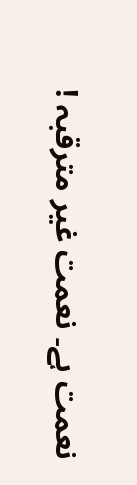نعمت ہے۔ نعمت غیر مترقبہ !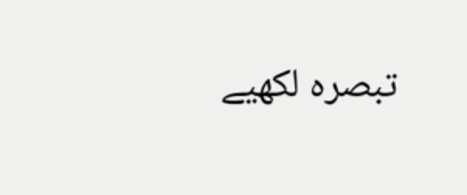تبصرہ لکھیے